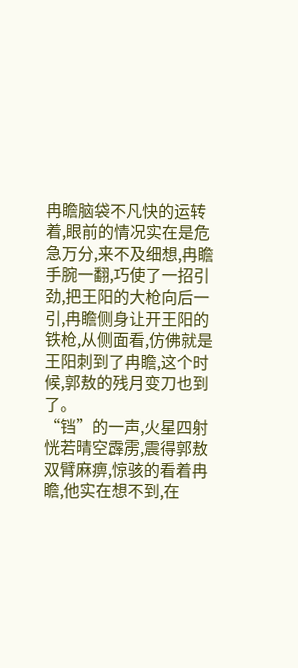冉瞻脑袋不凡快的运转着,眼前的情况实在是危急万分,来不及细想,冉瞻手腕一翻,巧使了一招引劲,把王阳的大枪向后一引,冉瞻侧身让开王阳的铁枪,从侧面看,仿佛就是王阳刺到了冉瞻,这个时候,郭敖的残月变刀也到了。
“铛”的一声,火星四射恍若晴空霹雳,震得郭敖双臂麻痹,惊骇的看着冉瞻,他实在想不到,在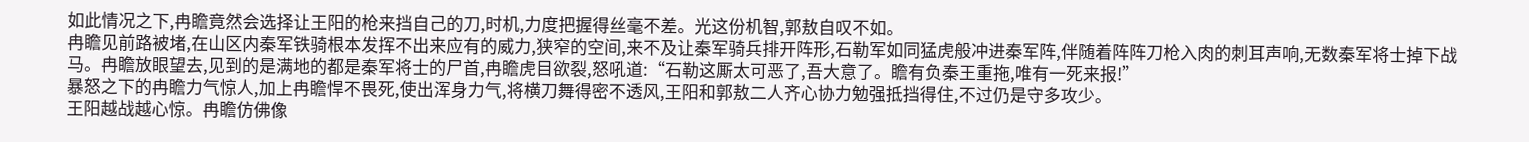如此情况之下,冉瞻竟然会选择让王阳的枪来挡自己的刀,时机,力度把握得丝毫不差。光这份机智,郭敖自叹不如。
冉瞻见前路被堵,在山区内秦军铁骑根本发挥不出来应有的威力,狭窄的空间,来不及让秦军骑兵排开阵形,石勒军如同猛虎般冲进秦军阵,伴随着阵阵刀枪入肉的刺耳声响,无数秦军将士掉下战马。冉瞻放眼望去,见到的是满地的都是秦军将士的尸首,冉瞻虎目欲裂,怒吼道:“石勒这厮太可恶了,吾大意了。瞻有负秦王重拖,唯有一死来报!”
暴怒之下的冉瞻力气惊人,加上冉瞻悍不畏死,使出浑身力气,将横刀舞得密不透风,王阳和郭敖二人齐心协力勉强抵挡得住,不过仍是守多攻少。
王阳越战越心惊。冉瞻仿佛像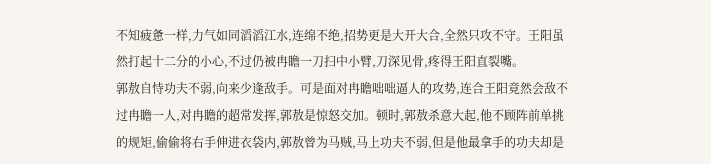不知疲惫一样,力气如同滔滔江水,连绵不绝,招势更是大开大合,全然只攻不守。王阳虽然打起十二分的小心,不过仍被冉瞻一刀扫中小臂,刀深见骨,疼得王阳直裂嘴。
郭敖自恃功夫不弱,向来少逢敌手。可是面对冉瞻咄咄逼人的攻势,连合王阳竟然会敌不过冉瞻一人,对冉瞻的超常发挥,郭敖是惊怒交加。顿时,郭敖杀意大起,他不顾阵前单挑的规矩,偷偷将右手伸进衣袋内,郭敖曾为马贼,马上功夫不弱,但是他最拿手的功夫却是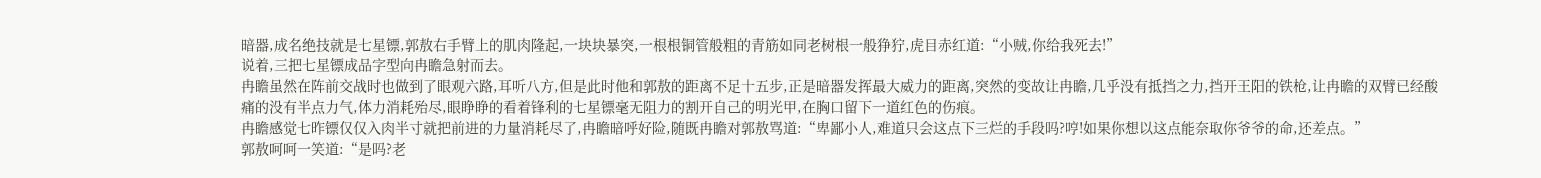暗器,成名绝技就是七星镖,郭敖右手臂上的肌肉隆起,一块块暴突,一根根铜管般粗的青筋如同老树根一般狰狞,虎目赤红道:“小贼,你给我死去!”
说着,三把七星镖成品字型向冉瞻急射而去。
冉瞻虽然在阵前交战时也做到了眼观六路,耳听八方,但是此时他和郭敖的距离不足十五步,正是暗器发挥最大威力的距离,突然的变故让冉瞻,几乎没有抵挡之力,挡开王阳的铁枪,让冉瞻的双臂已经酸痛的没有半点力气,体力消耗殆尽,眼睁睁的看着锋利的七星镖毫无阻力的割开自己的明光甲,在胸口留下一道红色的伤痕。
冉瞻感觉七昨镖仅仅入肉半寸就把前进的力量消耗尽了,冉瞻暗呼好险,随既冉瞻对郭敖骂道:“卑鄙小人,难道只会这点下三烂的手段吗?哼!如果你想以这点能奈取你爷爷的命,还差点。”
郭敖呵呵一笑道:“是吗?老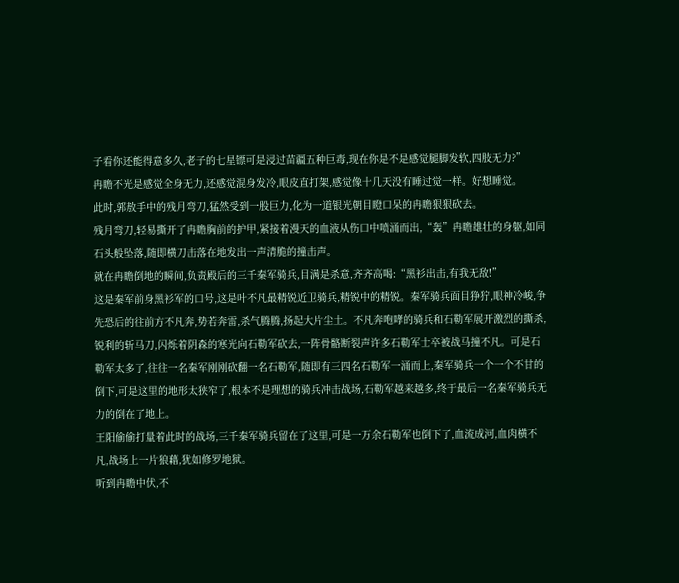子看你还能得意多久,老子的七星镖可是浸过苗疆五种巨毒,现在你是不是感觉腿脚发软,四肢无力?”
冉瞻不光是感觉全身无力,还感觉混身发冷,眼皮直打架,感觉像十几天没有睡过觉一样。好想睡觉。
此时,郭敖手中的残月弯刀,猛然受到一股巨力,化为一道银光朝目瞪口呆的冉瞻狠狠砍去。
残月弯刀,轻易撕开了冉瞻胸前的护甲,紧接着漫天的血液从伤口中喷涌而出,“轰”冉瞻雄壮的身躯,如同石头般坠落,随即横刀击落在地发出一声清脆的撞击声。
就在冉瞻倒地的瞬间,负责殿后的三千秦军骑兵,目满是杀意,齐齐高喝:“黑衫出击,有我无敌!”
这是秦军前身黑衫军的口号,这是叶不凡最精锐近卫骑兵,精锐中的精锐。秦军骑兵面目狰狞,眼神冷峻,争先恐后的往前方不凡奔,势若奔雷,杀气腾腾,扬起大片尘土。不凡奔咆哮的骑兵和石勒军展开激烈的撕杀,锐利的斩马刀,闪烁着阴森的寒光向石勒军砍去,一阵骨骼断裂声许多石勒军士卒被战马撞不凡。可是石勒军太多了,往往一名秦军刚刚砍翻一名石勒军,随即有三四名石勒军一涌而上,秦军骑兵一个一个不甘的倒下,可是这里的地形太狭窄了,根本不是理想的骑兵冲击战场,石勒军越来越多,终于最后一名秦军骑兵无力的倒在了地上。
王阳偷偷打量着此时的战场,三千秦军骑兵留在了这里,可是一万余石勒军也倒下了,血流成河,血肉横不凡,战场上一片狼藉,犹如修罗地狱。
听到冉瞻中伏,不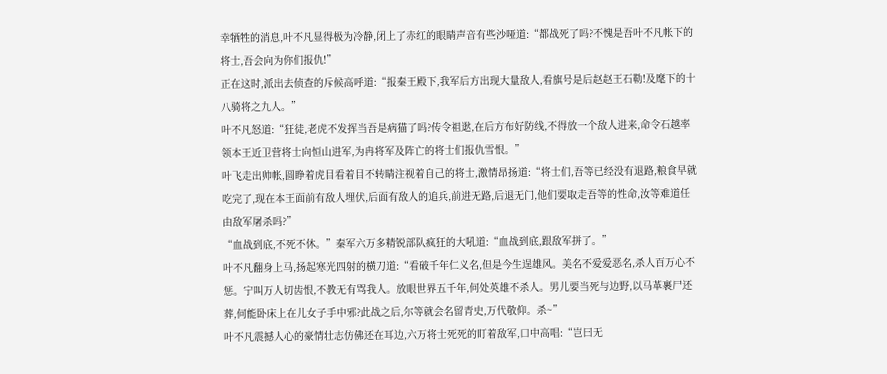幸牺牲的消息,叶不凡显得极为冷静,闭上了赤红的眼睛声音有些沙哑道:“都战死了吗?不愧是吾叶不凡帐下的将士,吾会向为你们报仇!”
正在这时,派出去侦查的斥候高呼道:“报秦王殿下,我军后方出现大量敌人,看旗号是后赵赵王石勒!及麾下的十八骑将之九人。”
叶不凡怒道:“狂徒,老虎不发挥当吾是病猫了吗?传令祖逖,在后方布好防线,不得放一个敌人进来,命令石越率领本王近卫营将士向恒山进军,为冉将军及阵亡的将士们报仇雪恨。”
叶飞走出帅帐,圆睁着虎目看着目不转睛注视着自己的将士,激情昂扬道:“将士们,吾等已经没有退路,粮食早就吃完了,现在本王面前有敌人埋伏,后面有敌人的追兵,前进无路,后退无门,他们要取走吾等的性命,汝等难道任由敌军屠杀吗?”
“血战到底,不死不休。”秦军六万多精锐部队疯狂的大吼道:“血战到底,跟敌军拼了。”
叶不凡翻身上马,扬起寒光四射的横刀道:“看破千年仁义名,但是今生逞雄风。美名不爱爱恶名,杀人百万心不惩。宁叫万人切齿恨,不教无有骂我人。放眼世界五千年,何处英雄不杀人。男儿要当死与边野,以马革裹尸还葬,何能卧床上在儿女子手中邪?此战之后,尔等就会名留青史,万代敬仰。杀~”
叶不凡震撼人心的豪情壮志仿佛还在耳边,六万将士死死的盯着敌军,口中高唱:“岂曰无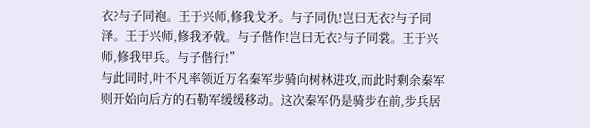衣?与子同袍。王于兴师,修我戈矛。与子同仇!岂曰无衣?与子同泽。王于兴师,修我矛戟。与子偕作!岂曰无衣?与子同裳。王于兴师,修我甲兵。与子偕行!”
与此同时,叶不凡率领近万名秦军步骑向树林进攻,而此时剩余秦军则开始向后方的石勒军缓缓移动。这次秦军仍是骑步在前,步兵居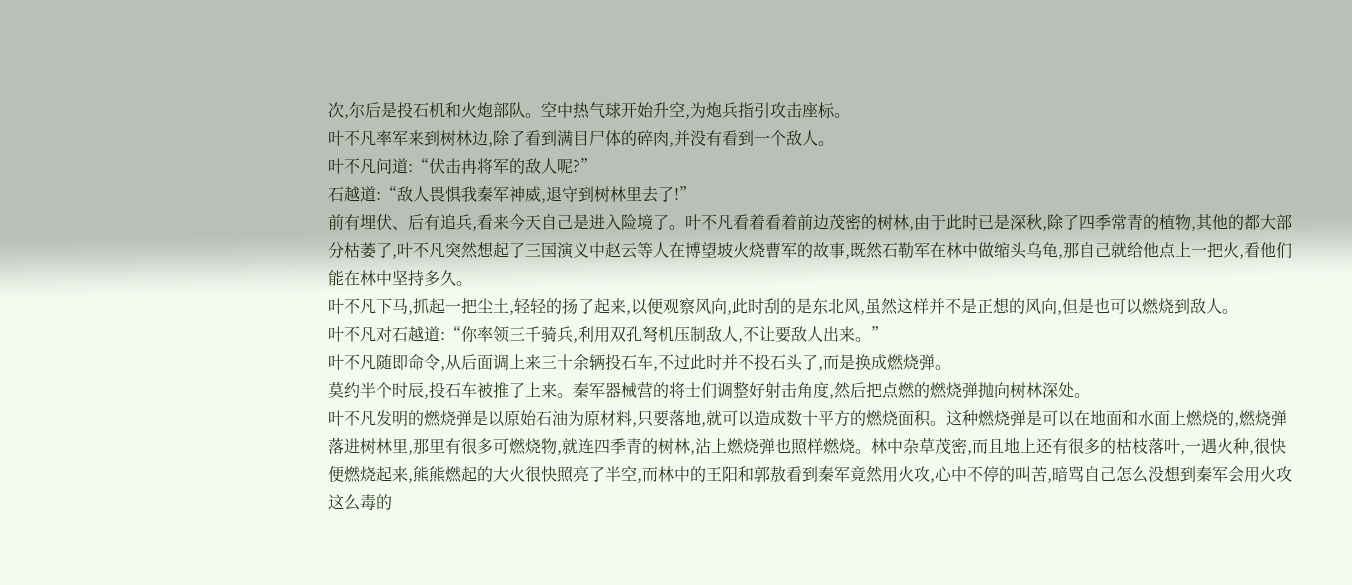次,尔后是投石机和火炮部队。空中热气球开始升空,为炮兵指引攻击座标。
叶不凡率军来到树林边,除了看到满目尸体的碎肉,并没有看到一个敌人。
叶不凡问道:“伏击冉将军的敌人呢?”
石越道:“敌人畏惧我秦军神威,退守到树林里去了!”
前有埋伏、后有追兵,看来今天自己是进入险境了。叶不凡看着看着前边茂密的树林,由于此时已是深秋,除了四季常青的植物,其他的都大部分枯萎了,叶不凡突然想起了三国演义中赵云等人在博望坡火烧曹军的故事,既然石勒军在林中做缩头乌龟,那自己就给他点上一把火,看他们能在林中坚持多久。
叶不凡下马,抓起一把尘土,轻轻的扬了起来,以便观察风向,此时刮的是东北风,虽然这样并不是正想的风向,但是也可以燃烧到敌人。
叶不凡对石越道:“你率领三千骑兵,利用双孔弩机压制敌人,不让要敌人出来。”
叶不凡随即命令,从后面调上来三十余辆投石车,不过此时并不投石头了,而是换成燃烧弹。
莫约半个时辰,投石车被推了上来。秦军器械营的将士们调整好射击角度,然后把点燃的燃烧弹抛向树林深处。
叶不凡发明的燃烧弹是以原始石油为原材料,只要落地,就可以造成数十平方的燃烧面积。这种燃烧弹是可以在地面和水面上燃烧的,燃烧弹落进树林里,那里有很多可燃烧物,就连四季青的树林,沾上燃烧弹也照样燃烧。林中杂草茂密,而且地上还有很多的枯枝落叶,一遇火种,很快便燃烧起来,熊熊燃起的大火很快照亮了半空,而林中的王阳和郭敖看到秦军竟然用火攻,心中不停的叫苦,暗骂自己怎么没想到秦军会用火攻这么毒的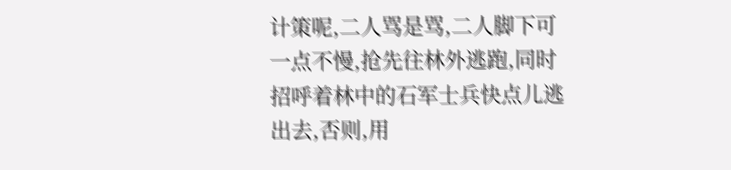计策呢,二人骂是骂,二人脚下可一点不慢,抢先往林外逃跑,同时招呼着林中的石军士兵快点儿逃出去,否则,用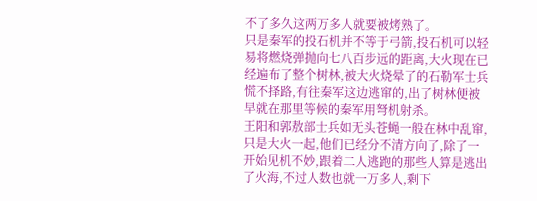不了多久这两万多人就要被烤熟了。
只是秦军的投石机并不等于弓箭,投石机可以轻易将燃烧弹抛向七八百步远的距离,大火现在已经遍布了整个树林,被大火烧晕了的石勒军士兵慌不择路,有往秦军这边逃窜的,出了树林便被早就在那里等候的秦军用弩机射杀。
王阳和郭敖部士兵如无头苍蝇一般在林中乱窜,只是大火一起,他们已经分不清方向了,除了一开始见机不妙,跟着二人逃跑的那些人算是逃出了火海,不过人数也就一万多人,剩下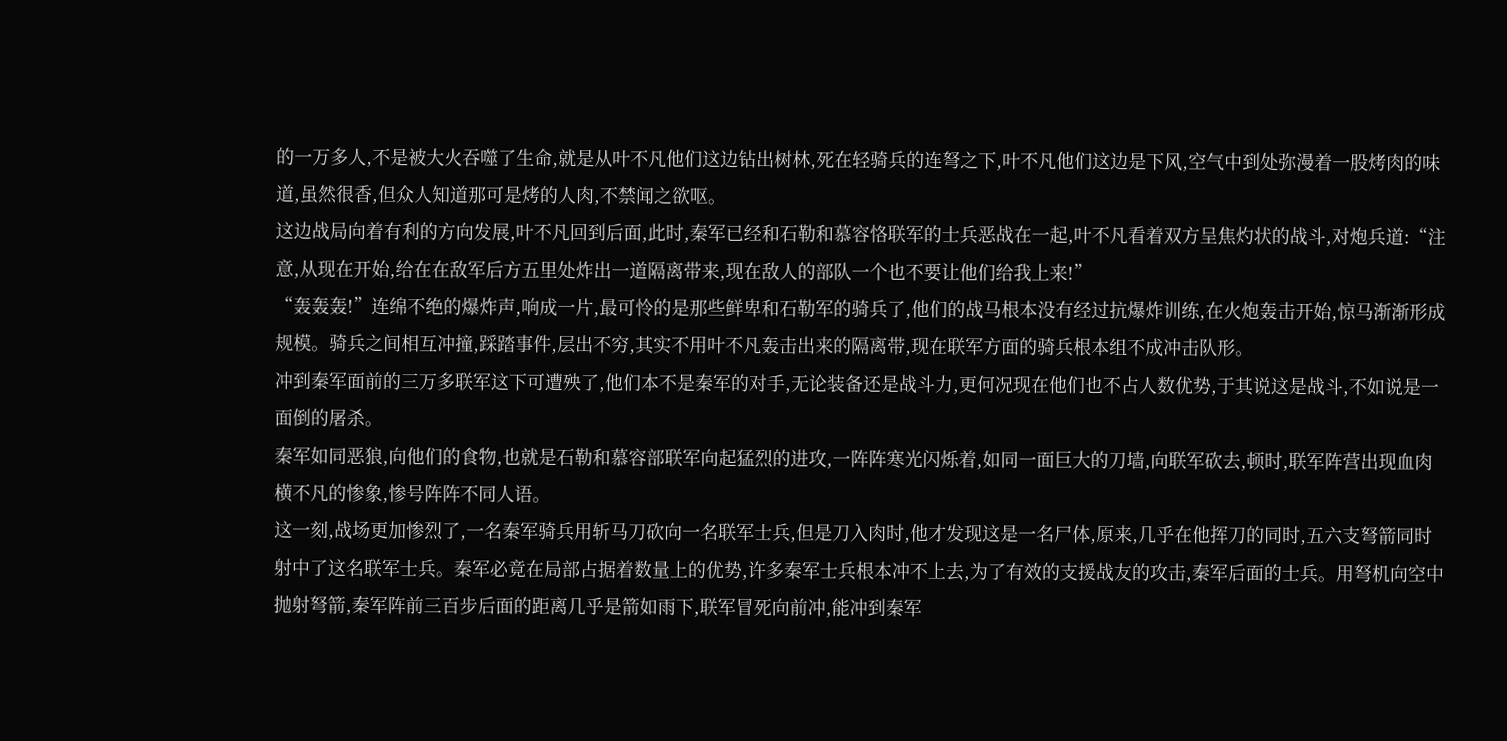的一万多人,不是被大火吞噬了生命,就是从叶不凡他们这边钻出树林,死在轻骑兵的连弩之下,叶不凡他们这边是下风,空气中到处弥漫着一股烤肉的味道,虽然很香,但众人知道那可是烤的人肉,不禁闻之欲呕。
这边战局向着有利的方向发展,叶不凡回到后面,此时,秦军已经和石勒和慕容恪联军的士兵恶战在一起,叶不凡看着双方呈焦灼状的战斗,对炮兵道:“注意,从现在开始,给在在敌军后方五里处炸出一道隔离带来,现在敌人的部队一个也不要让他们给我上来!”
“轰轰轰!”连绵不绝的爆炸声,响成一片,最可怜的是那些鲜卑和石勒军的骑兵了,他们的战马根本没有经过抗爆炸训练,在火炮轰击开始,惊马渐渐形成规模。骑兵之间相互冲撞,踩踏事件,层出不穷,其实不用叶不凡轰击出来的隔离带,现在联军方面的骑兵根本组不成冲击队形。
冲到秦军面前的三万多联军这下可遭殃了,他们本不是秦军的对手,无论装备还是战斗力,更何况现在他们也不占人数优势,于其说这是战斗,不如说是一面倒的屠杀。
秦军如同恶狼,向他们的食物,也就是石勒和慕容部联军向起猛烈的进攻,一阵阵寒光闪烁着,如同一面巨大的刀墙,向联军砍去,顿时,联军阵营出现血肉横不凡的惨象,惨号阵阵不同人语。
这一刻,战场更加惨烈了,一名秦军骑兵用斩马刀砍向一名联军士兵,但是刀入肉时,他才发现这是一名尸体,原来,几乎在他挥刀的同时,五六支弩箭同时射中了这名联军士兵。秦军必竟在局部占据着数量上的优势,许多秦军士兵根本冲不上去,为了有效的支援战友的攻击,秦军后面的士兵。用弩机向空中抛射弩箭,秦军阵前三百步后面的距离几乎是箭如雨下,联军冒死向前冲,能冲到秦军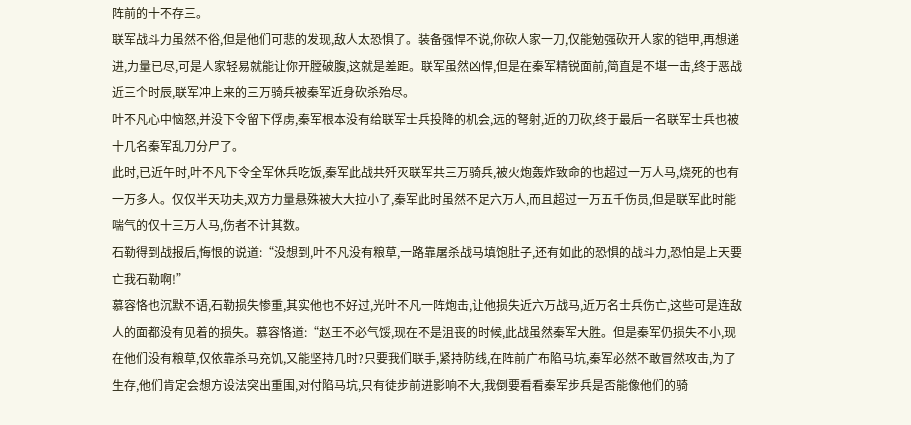阵前的十不存三。
联军战斗力虽然不俗,但是他们可悲的发现,敌人太恐惧了。装备强悍不说,你砍人家一刀,仅能勉强砍开人家的铠甲,再想递进,力量已尽,可是人家轻易就能让你开膛破腹,这就是差距。联军虽然凶悍,但是在秦军精锐面前,简直是不堪一击,终于恶战近三个时辰,联军冲上来的三万骑兵被秦军近身砍杀殆尽。
叶不凡心中恼怒,并没下令留下俘虏,秦军根本没有给联军士兵投降的机会,远的弩射,近的刀砍,终于最后一名联军士兵也被十几名秦军乱刀分尸了。
此时,已近午时,叶不凡下令全军休兵吃饭,秦军此战共歼灭联军共三万骑兵,被火炮轰炸致命的也超过一万人马,烧死的也有一万多人。仅仅半天功夫,双方力量悬殊被大大拉小了,秦军此时虽然不足六万人,而且超过一万五千伤员,但是联军此时能喘气的仅十三万人马,伤者不计其数。
石勒得到战报后,悔恨的说道:“没想到,叶不凡没有粮草,一路靠屠杀战马填饱肚子,还有如此的恐惧的战斗力,恐怕是上天要亡我石勒啊!”
慕容恪也沉默不语,石勒损失惨重,其实他也不好过,光叶不凡一阵炮击,让他损失近六万战马,近万名士兵伤亡,这些可是连敌人的面都没有见着的损失。慕容恪道:“赵王不必气馁,现在不是沮丧的时候,此战虽然秦军大胜。但是秦军仍损失不小,现在他们没有粮草,仅依靠杀马充饥,又能坚持几时?只要我们联手,紧持防线,在阵前广布陷马坑,秦军必然不敢冒然攻击,为了生存,他们肯定会想方设法突出重围,对付陷马坑,只有徒步前进影响不大,我倒要看看秦军步兵是否能像他们的骑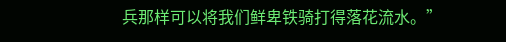兵那样可以将我们鲜卑铁骑打得落花流水。”